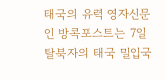태국의 유력 영자신문인 방콕포스트는 7일 탈북자의 태국 밀입국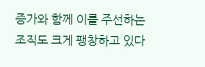증가와 함께 이를 주선하는 조직도 크게 팽창하고 있다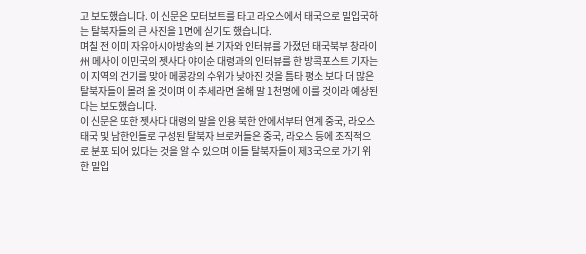고 보도했습니다. 이 신문은 모터보트를 타고 라오스에서 태국으로 밀입국하는 탈북자들의 큰 사진을 1면에 싣기도 했습니다.
며칠 전 이미 자유아시아방송의 본 기자와 인터뷰를 가졌던 태국북부 창라이州 메사이 이민국의 젯사다 야이순 대령과의 인터뷰를 한 방콕포스트 기자는 이 지역의 건기를 맞아 메콩강의 수위가 낮아진 것을 틈타 평소 보다 더 많은 탈북자들이 몰려 올 것이며 이 추세라면 올해 말 1천명에 이를 것이라 예상된다는 보도했습니다.
이 신문은 또한 젯사다 대령의 말을 인용 북한 안에서부터 연계 중국, 라오스 태국 및 남한인들로 구성된 탈북자 브로커들은 중국, 라오스 등에 조직적으로 분포 되어 있다는 것을 알 수 있으며 이들 탈북자들이 제3국으로 가기 위한 밀입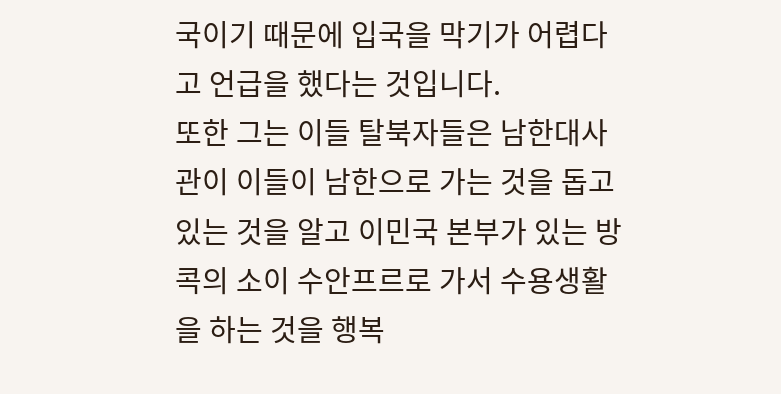국이기 때문에 입국을 막기가 어렵다고 언급을 했다는 것입니다.
또한 그는 이들 탈북자들은 남한대사관이 이들이 남한으로 가는 것을 돕고 있는 것을 알고 이민국 본부가 있는 방콕의 소이 수안프르로 가서 수용생활을 하는 것을 행복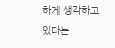하게 생각하고 있다는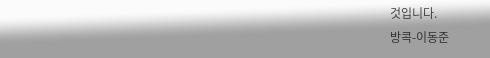것입니다.
방콕-이동준